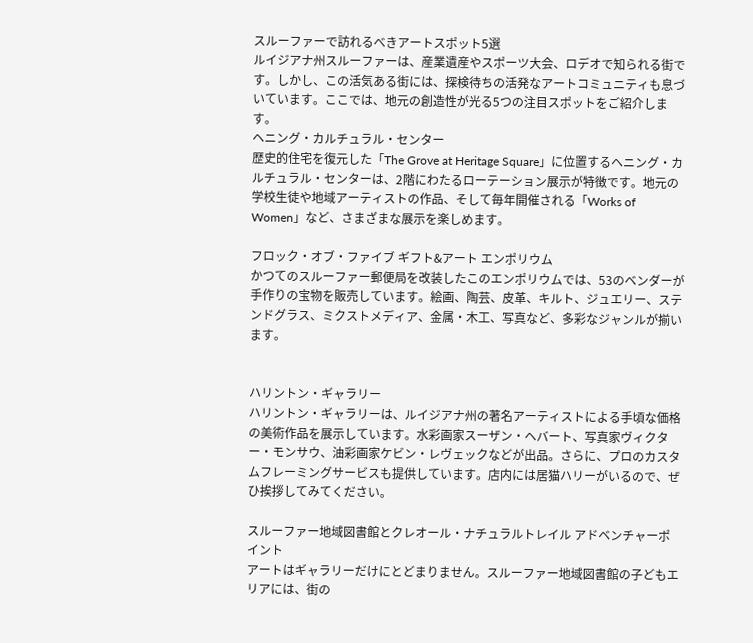スルーファーで訪れるべきアートスポット5選
ルイジアナ州スルーファーは、産業遺産やスポーツ大会、ロデオで知られる街です。しかし、この活気ある街には、探検待ちの活発なアートコミュニティも息づいています。ここでは、地元の創造性が光る5つの注目スポットをご紹介します。
ヘニング・カルチュラル・センター
歴史的住宅を復元した「The Grove at Heritage Square」に位置するヘニング・カルチュラル・センターは、2階にわたるローテーション展示が特徴です。地元の学校生徒や地域アーティストの作品、そして毎年開催される「Works of Women」など、さまざまな展示を楽しめます。

フロック・オブ・ファイブ ギフト&アート エンポリウム
かつてのスルーファー郵便局を改装したこのエンポリウムでは、53のベンダーが手作りの宝物を販売しています。絵画、陶芸、皮革、キルト、ジュエリー、ステンドグラス、ミクストメディア、金属・木工、写真など、多彩なジャンルが揃います。


ハリントン・ギャラリー
ハリントン・ギャラリーは、ルイジアナ州の著名アーティストによる手頃な価格の美術作品を展示しています。水彩画家スーザン・ヘバート、写真家ヴィクター・モンサウ、油彩画家ケビン・レヴェックなどが出品。さらに、プロのカスタムフレーミングサービスも提供しています。店内には居猫ハリーがいるので、ぜひ挨拶してみてください。

スルーファー地域図書館とクレオール・ナチュラルトレイル アドベンチャーポイント
アートはギャラリーだけにとどまりません。スルーファー地域図書館の子どもエリアには、街の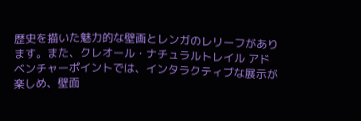歴史を描いた魅力的な壁画とレンガのレリーフがあります。また、クレオール・ナチュラルトレイル アドベンチャーポイントでは、インタラクティブな展示が楽しめ、壁面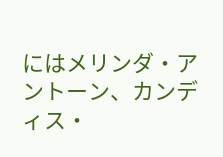にはメリンダ・アントーン、カンディス・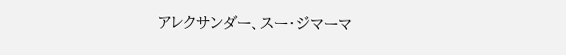アレクサンダー、スー・ジマーマ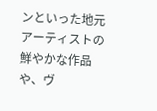ンといった地元アーティストの鮮やかな作品や、ヴ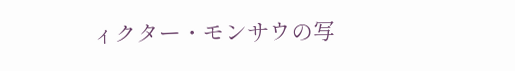ィクター・モンサウの写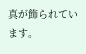真が飾られています。